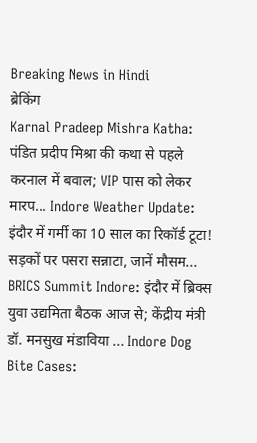Breaking News in Hindi
ब्रेकिंग
Karnal Pradeep Mishra Katha: पंडित प्रदीप मिश्रा की कथा से पहले करनाल में बवाल; VIP पास को लेकर मारप... Indore Weather Update: इंदौर में गर्मी का 10 साल का रिकॉर्ड टूटा! सड़कों पर पसरा सन्नाटा, जानें मौसम... BRICS Summit Indore: इंदौर में ब्रिक्स युवा उद्यमिता बैठक आज से; केंद्रीय मंत्री डॉ. मनसुख मंडाविया ... Indore Dog Bite Cases: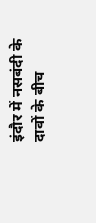इंदौर में नसबंदी के दावों के बीच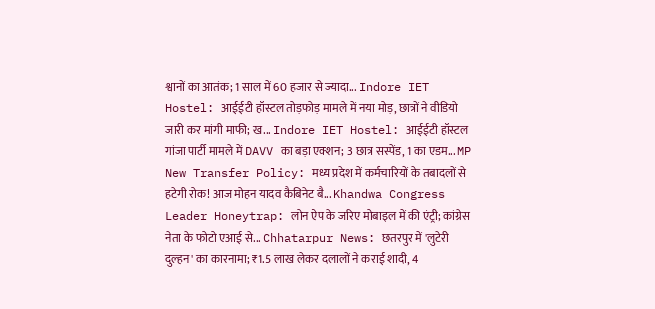श्वानों का आतंक; 1 साल में 60 हजार से ज्यादा... Indore IET Hostel: आईईटी हॉस्टल तोड़फोड़ मामले में नया मोड़, छात्रों ने वीडियो जारी कर मांगी माफी; ख... Indore IET Hostel: आईईटी हॉस्टल गांजा पार्टी मामले में DAVV का बड़ा एक्शन; 3 छात्र सस्पेंड, 1 का एडम... MP New Transfer Policy: मध्य प्रदेश में कर्मचारियों के तबादलों से हटेगी रोक! आज मोहन यादव कैबिनेट बै... Khandwa Congress Leader Honeytrap: लोन ऐप के जरिए मोबाइल में की एंट्री; कांग्रेस नेता के फोटो एआई से... Chhatarpur News: छतरपुर में 'लुटेरी दुल्हन' का कारनामा; ₹1.5 लाख लेकर दलालों ने कराई शादी, 4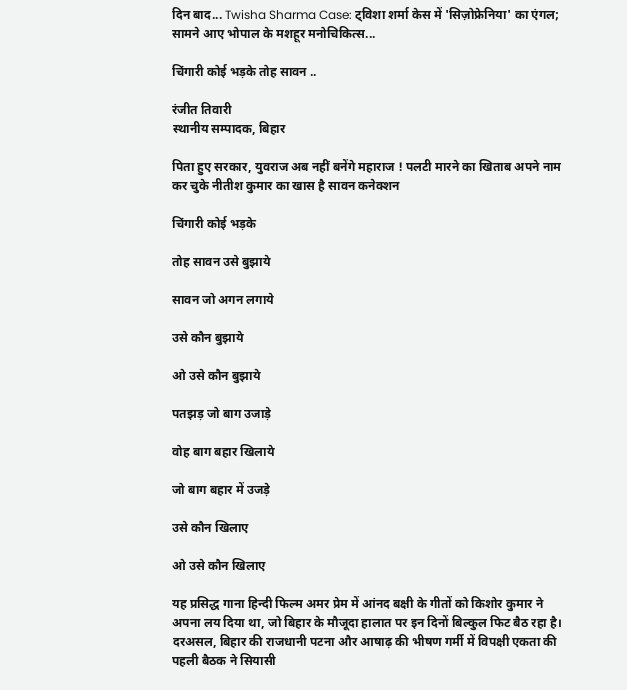दिन बाद... Twisha Sharma Case: ट्विशा शर्मा केस में 'सिज़ोफ्रेनिया' का एंगल; सामने आए भोपाल के मशहूर मनोचिकित्स...

चिंगारी कोई भड़के तोह सावन ..

रंजीत तिवारी
स्थानीय सम्पादक, बिहार

पिता हुए सरकार, युवराज अब नहीं बनेंगे महाराज ! पलटी मारने का खिताब अपने नाम कर चुके नीतीश कुमार का खास है सावन कनेक्शन

चिंगारी कोई भड़के

तोह सावन उसे बुझाये

सावन जो अगन लगाये

उसे कौन बुझाये

ओ उसे कौन बुझाये

पतझड़ जो बाग उजाड़े

वोह बाग बहार खिलाये

जो बाग बहार में उजड़े

उसे कौन खिलाए

ओ उसे कौन खिलाए

यह प्रसिद्ध गाना हिन्दी फिल्म अमर प्रेम में आंनद बक्षी के गीतों को किशोर कुमार ने अपना लय दिया था, जो बिहार के मौजूदा हालात पर इन दिनों बिल्कुल फिट बैठ रहा है। दरअसल, बिहार की राजधानी पटना और आषाढ़ की भीषण गर्मी में विपक्षी एकता की पहली बैठक ने सियासी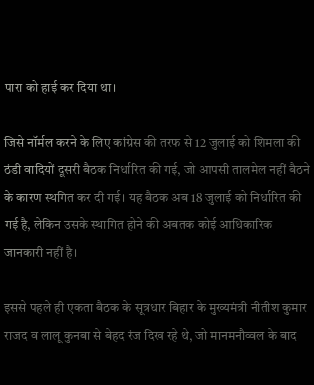पारा को हाई कर दिया था।

जिसे नॉर्मल करने के लिए कांग्रेस की तरफ से 12 जुलाई को शिमला की ठंडी वादियों दूसरी बैठक निर्धारित की गई, जो आपसी तालमेल नहीं बैठने के कारण स्थगित कर दी गई। यह बैठक अब 18 जुलाई को निर्धारित की गई है, लेकिन उसके स्थागित होने की अबतक कोई आधिकारिक जानकारी नहीं है।

इससे पहले ही एकता बैठक के सूत्रधार बिहार के मुख्यमंत्री नीतीश कुमार राजद व लालू कुनबा से बेहद रंज दिख रहे थे, जो मानमनौव्वल के बाद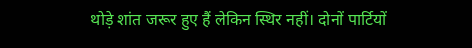थोड़े शांत जरूर हुए हैं लेकिन स्थिर नहीं। दोनों पार्टियों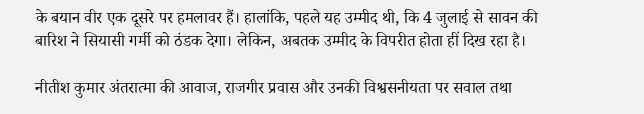के बयान वीर एक दूसरे पर हमलावर हैं। हालांकि, पहले यह उम्मीद थी, कि 4 जुलाई से सावन की बारिश ने सियासी गर्मी को ठंडक देगा। लेकिन, अबतक उम्मीद के विपरीत होता हीं दिख रहा है।

नीतीश कुमार अंतरात्मा की आवाज, राजगीर प्रवास और उनकी विश्वसनीयता पर सवाल तथा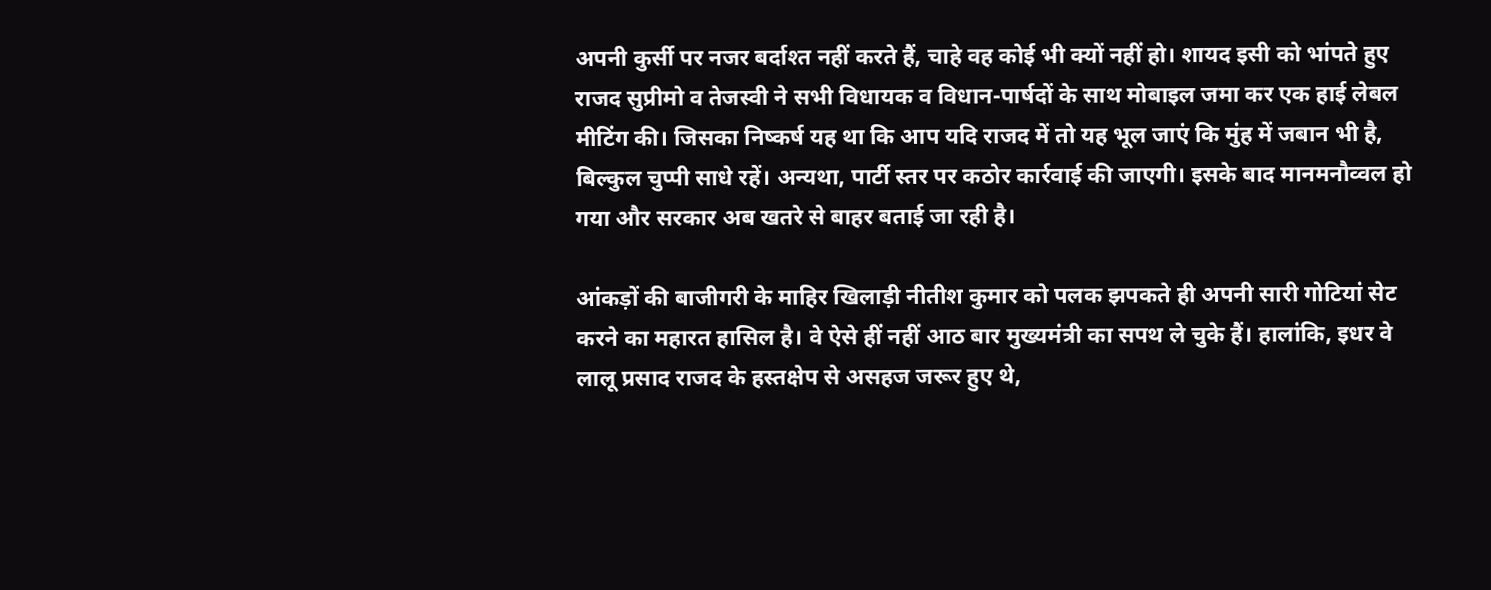अपनी कुर्सी पर नजर बर्दाश्त नहीं करते हैं, चाहे वह कोई भी क्यों नहीं हो। शायद इसी को भांपते हुए राजद सुप्रीमो व तेजस्वी ने सभी विधायक व विधान-पार्षदों के साथ मोबाइल जमा कर एक हाई लेबल मीटिंग की। जिसका निष्कर्ष यह था कि आप यदि राजद में तो यह भूल जाएं कि मुंह में जबान भी है, बिल्कुल चुप्पी साधे रहें। अन्यथा, पार्टी स्तर पर कठोर कार्रवाई की जाएगी। इसके बाद मानमनौव्वल हो गया और सरकार अब खतरे से बाहर बताई जा रही है।

आंकड़ों की बाजीगरी के माहिर खिलाड़ी नीतीश कुमार को पलक झपकते ही अपनी सारी गोटियां सेट करने का महारत हासिल है। वे ऐसे हीं नहीं आठ बार मुख्यमंत्री का सपथ ले चुके हैं। हालांकि, इधर वे लालू प्रसाद राजद के हस्तक्षेप से असहज जरूर हुए थे,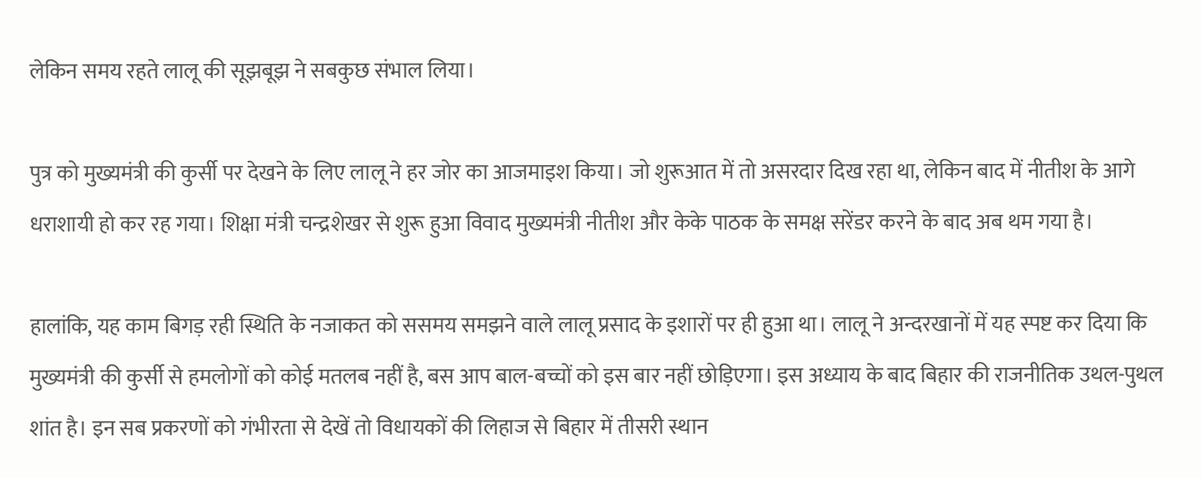लेकिन समय रहते लालू की सूझबूझ ने सबकुछ संभाल लिया।

पुत्र को मुख्यमंत्री की कुर्सी पर देखने के लिए लालू ने हर जोर का आजमाइश किया। जो शुरूआत में तो असरदार दिख रहा था, लेकिन बाद में नीतीश के आगे धराशायी हो कर रह गया। शिक्षा मंत्री चन्द्रशेखर से शुरू हुआ विवाद मुख्यमंत्री नीतीश और केके पाठक के समक्ष सरेंडर करने के बाद अब थम गया है।

हालांकि, यह काम बिगड़ रही स्थिति के नजाकत को ससमय समझने वाले लालू प्रसाद के इशारों पर ही हुआ था। लालू ने अन्दरखानों में यह स्पष्ट कर दिया कि मुख्यमंत्री की कुर्सी से हमलोगों को कोई मतलब नहीं है, बस आप बाल-बच्चों को इस बार नहीं छोड़िएगा। इस अध्याय के बाद बिहार की राजनीतिक उथल-पुथल शांत है। इन सब प्रकरणों को गंभीरता से देखें तो विधायकों की लिहाज से बिहार में तीसरी स्थान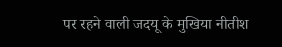पर रहने वाली जदयू के मुखिया नीतीश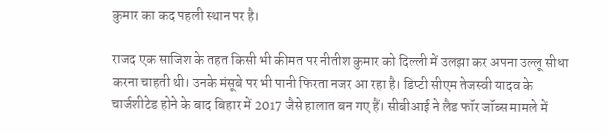कुमार का कद पहली स्थान पर है।

राजद एक साजिश के तहत किसी भी कीमत पर नीतीश कुमार को दिल्ली में उलझा कर अपना उल्लू सीधा करना चाहती थी। उनके मंसूबे पर भी पानी फिरता नजर आ रहा है। डिप्टी सीएम तेजस्वी यादव के चार्जशीटेड होने के बाद बिहार में 2017 जैसे हालात बन गए हैं। सीबीआई ने लैड फॉर जॉब्स मामले में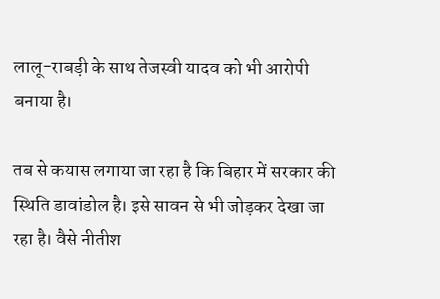लालू-राबड़ी के साथ तेजस्वी यादव को भी आरोपी बनाया है।

तब से कयास लगाया जा रहा है कि बिहार में सरकार की स्थिति डावांडोल है। इसे सावन से भी जोड़कर देखा जा रहा है। वैसे नीतीश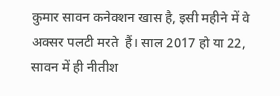कुमार सावन कनेक्शन खास है, इसी महीने में वे अक्सर पलटी मरते  हैं। साल 2017 हो या 22, सावन में ही नीतीश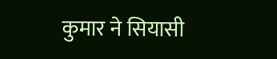कुमार ने सियासी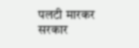पलटी मारकर सरकार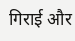गिराई और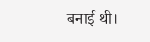बनाई थी।